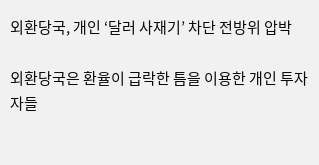외환당국, 개인 ‘달러 사재기’ 차단 전방위 압박

외환당국은 환율이 급락한 틈을 이용한 개인 투자자들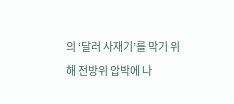의 ‘달러 사재기’를 막기 위해 전방위 압박에 나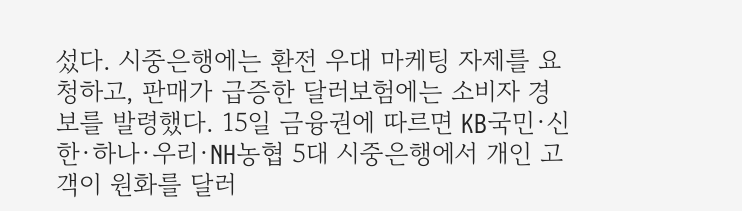섰다. 시중은행에는 환전 우대 마케팅 자제를 요청하고, 판매가 급증한 달러보험에는 소비자 경보를 발령했다. 15일 금융권에 따르면 KB국민·신한·하나·우리·NH농협 5대 시중은행에서 개인 고객이 원화를 달러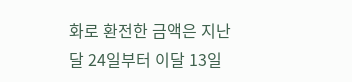화로 환전한 금액은 지난달 24일부터 이달 13일